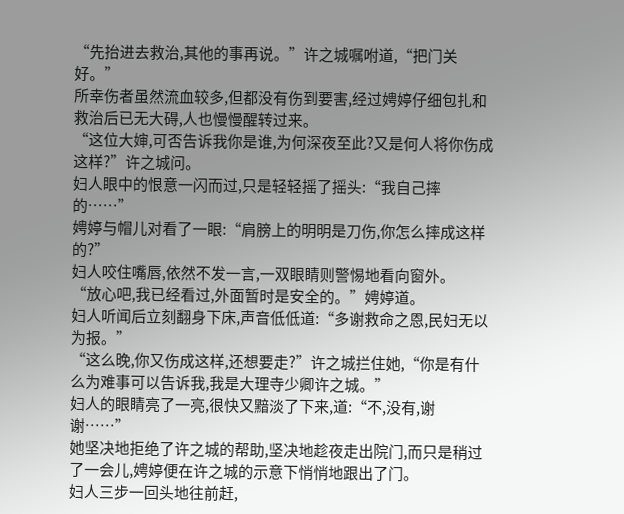“先抬进去救治,其他的事再说。”许之城嘱咐道,“把门关好。”
所幸伤者虽然流血较多,但都没有伤到要害,经过娉婷仔细包扎和救治后已无大碍,人也慢慢醒转过来。
“这位大婶,可否告诉我你是谁,为何深夜至此?又是何人将你伤成这样?”许之城问。
妇人眼中的恨意一闪而过,只是轻轻摇了摇头:“我自己摔的……”
娉婷与帽儿对看了一眼:“肩膀上的明明是刀伤,你怎么摔成这样的?”
妇人咬住嘴唇,依然不发一言,一双眼睛则警惕地看向窗外。
“放心吧,我已经看过,外面暂时是安全的。”娉婷道。
妇人听闻后立刻翻身下床,声音低低道:“多谢救命之恩,民妇无以为报。”
“这么晚,你又伤成这样,还想要走?”许之城拦住她,“你是有什么为难事可以告诉我,我是大理寺少卿许之城。”
妇人的眼睛亮了一亮,很快又黯淡了下来,道:“不,没有,谢谢……”
她坚决地拒绝了许之城的帮助,坚决地趁夜走出院门,而只是稍过了一会儿,娉婷便在许之城的示意下悄悄地跟出了门。
妇人三步一回头地往前赶,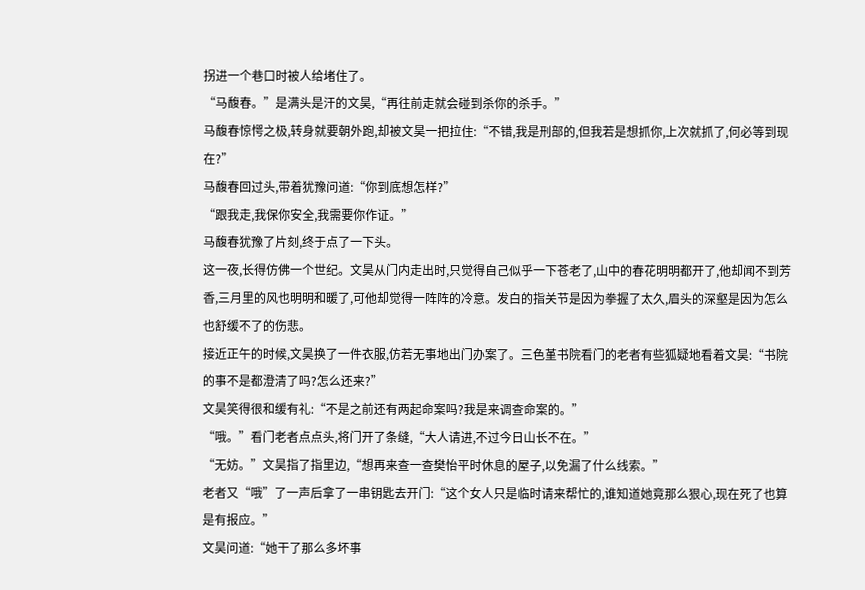拐进一个巷口时被人给堵住了。
“马馥春。”是满头是汗的文昊,“再往前走就会碰到杀你的杀手。”
马馥春惊愕之极,转身就要朝外跑,却被文昊一把拉住:“不错,我是刑部的,但我若是想抓你,上次就抓了,何必等到现在?”
马馥春回过头,带着犹豫问道:“你到底想怎样?”
“跟我走,我保你安全,我需要你作证。”
马馥春犹豫了片刻,终于点了一下头。
这一夜,长得仿佛一个世纪。文昊从门内走出时,只觉得自己似乎一下苍老了,山中的春花明明都开了,他却闻不到芳香,三月里的风也明明和暖了,可他却觉得一阵阵的冷意。发白的指关节是因为拳握了太久,眉头的深壑是因为怎么也舒缓不了的伤悲。
接近正午的时候,文昊换了一件衣服,仿若无事地出门办案了。三色堇书院看门的老者有些狐疑地看着文昊:“书院的事不是都澄清了吗?怎么还来?”
文昊笑得很和缓有礼:“不是之前还有两起命案吗?我是来调查命案的。”
“哦。”看门老者点点头,将门开了条缝,“大人请进,不过今日山长不在。”
“无妨。”文昊指了指里边,“想再来查一查樊怡平时休息的屋子,以免漏了什么线索。”
老者又“哦”了一声后拿了一串钥匙去开门:“这个女人只是临时请来帮忙的,谁知道她竟那么狠心,现在死了也算是有报应。”
文昊问道:“她干了那么多坏事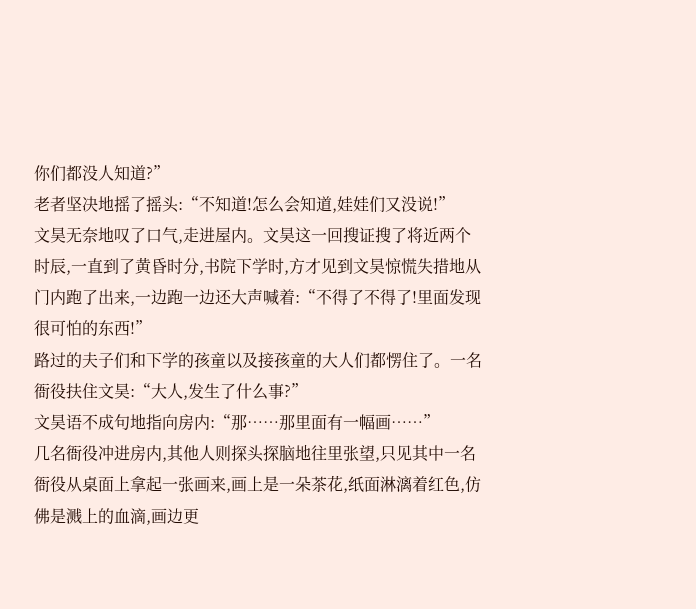你们都没人知道?”
老者坚决地摇了摇头:“不知道!怎么会知道,娃娃们又没说!”
文昊无奈地叹了口气,走进屋内。文昊这一回搜证搜了将近两个时辰,一直到了黄昏时分,书院下学时,方才见到文昊惊慌失措地从门内跑了出来,一边跑一边还大声喊着:“不得了不得了!里面发现很可怕的东西!”
路过的夫子们和下学的孩童以及接孩童的大人们都愣住了。一名衙役扶住文昊:“大人,发生了什么事?”
文昊语不成句地指向房内:“那……那里面有一幅画……”
几名衙役冲进房内,其他人则探头探脑地往里张望,只见其中一名衙役从桌面上拿起一张画来,画上是一朵茶花,纸面淋漓着红色,仿佛是溅上的血滴,画边更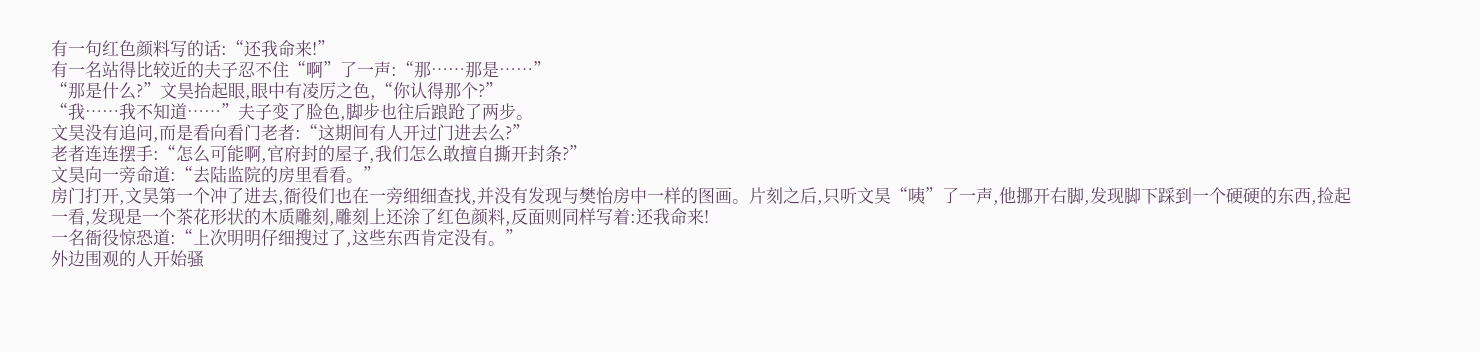有一句红色颜料写的话:“还我命来!”
有一名站得比较近的夫子忍不住“啊”了一声:“那……那是……”
“那是什么?”文昊抬起眼,眼中有凌厉之色,“你认得那个?”
“我……我不知道……”夫子变了脸色,脚步也往后踉跄了两步。
文昊没有追问,而是看向看门老者:“这期间有人开过门进去么?”
老者连连摆手:“怎么可能啊,官府封的屋子,我们怎么敢擅自撕开封条?”
文昊向一旁命道:“去陆监院的房里看看。”
房门打开,文昊第一个冲了进去,衙役们也在一旁细细查找,并没有发现与樊怡房中一样的图画。片刻之后,只听文昊“咦”了一声,他挪开右脚,发现脚下踩到一个硬硬的东西,捡起一看,发现是一个茶花形状的木质雕刻,雕刻上还涂了红色颜料,反面则同样写着:还我命来!
一名衙役惊恐道:“上次明明仔细搜过了,这些东西肯定没有。”
外边围观的人开始骚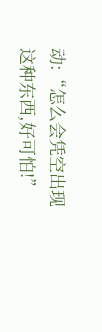动:“怎么会凭空出现这种东西,好可怕!”